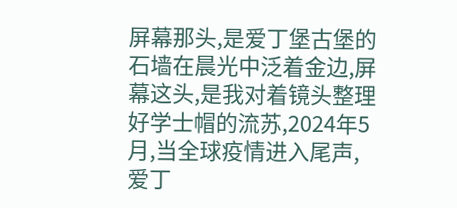屏幕那头,是爱丁堡古堡的石墙在晨光中泛着金边,屏幕这头,是我对着镜头整理好学士帽的流苏,2024年5月,当全球疫情进入尾声,爱丁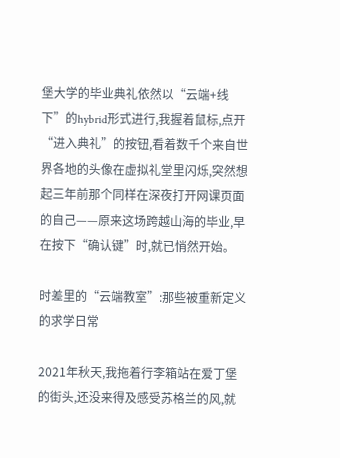堡大学的毕业典礼依然以“云端+线下”的hybrid形式进行,我握着鼠标,点开“进入典礼”的按钮,看着数千个来自世界各地的头像在虚拟礼堂里闪烁,突然想起三年前那个同样在深夜打开网课页面的自己——原来这场跨越山海的毕业,早在按下“确认键”时,就已悄然开始。

时差里的“云端教室”:那些被重新定义的求学日常

2021年秋天,我拖着行李箱站在爱丁堡的街头,还没来得及感受苏格兰的风,就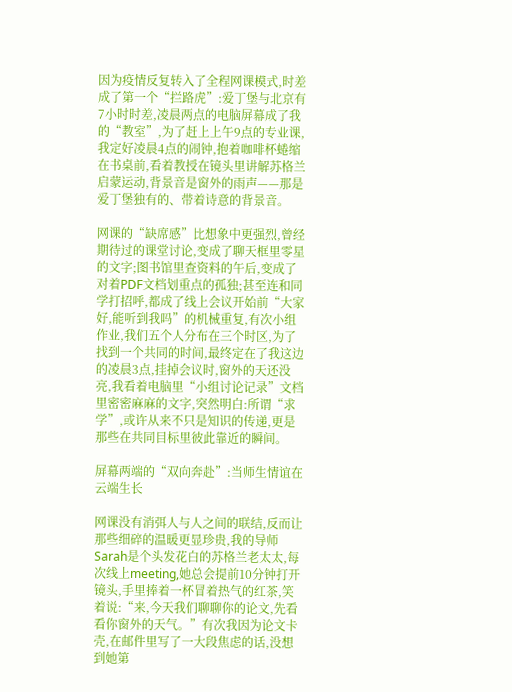因为疫情反复转入了全程网课模式,时差成了第一个“拦路虎”:爱丁堡与北京有7小时时差,凌晨两点的电脑屏幕成了我的“教室”,为了赶上上午9点的专业课,我定好凌晨4点的闹钟,抱着咖啡杯蜷缩在书桌前,看着教授在镜头里讲解苏格兰启蒙运动,背景音是窗外的雨声——那是爱丁堡独有的、带着诗意的背景音。

网课的“缺席感”比想象中更强烈,曾经期待过的课堂讨论,变成了聊天框里零星的文字;图书馆里查资料的午后,变成了对着PDF文档划重点的孤独;甚至连和同学打招呼,都成了线上会议开始前“大家好,能听到我吗”的机械重复,有次小组作业,我们五个人分布在三个时区,为了找到一个共同的时间,最终定在了我这边的凌晨3点,挂掉会议时,窗外的天还没亮,我看着电脑里“小组讨论记录”文档里密密麻麻的文字,突然明白:所谓“求学”,或许从来不只是知识的传递,更是那些在共同目标里彼此靠近的瞬间。

屏幕两端的“双向奔赴”:当师生情谊在云端生长

网课没有消弭人与人之间的联结,反而让那些细碎的温暖更显珍贵,我的导师Sarah是个头发花白的苏格兰老太太,每次线上meeting,她总会提前10分钟打开镜头,手里捧着一杯冒着热气的红茶,笑着说:“来,今天我们聊聊你的论文,先看看你窗外的天气。”有次我因为论文卡壳,在邮件里写了一大段焦虑的话,没想到她第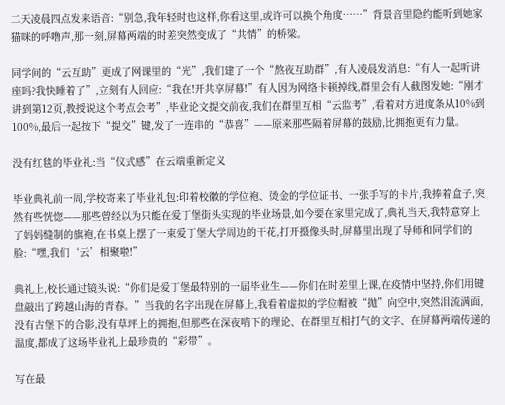二天凌晨四点发来语音:“别急,我年轻时也这样,你看这里,或许可以换个角度……”背景音里隐约能听到她家猫咪的呼噜声,那一刻,屏幕两端的时差突然变成了“共情”的桥梁。

同学间的“云互助”更成了网课里的“光”,我们建了一个“熬夜互助群”,有人凌晨发消息:“有人一起听讲座吗?我快睡着了”,立刻有人回应:“我在!开共享屏幕!”有人因为网络卡顿掉线,群里会有人截图发她:“刚才讲到第12页,教授说这个考点会考”,毕业论文提交前夜,我们在群里互相“云监考”,看着对方进度条从10%到100%,最后一起按下“提交”键,发了一连串的“恭喜”——原来那些隔着屏幕的鼓励,比拥抱更有力量。

没有红毯的毕业礼:当“仪式感”在云端重新定义

毕业典礼前一周,学校寄来了毕业礼包:印着校徽的学位袍、烫金的学位证书、一张手写的卡片,我捧着盒子,突然有些恍惚——那些曾经以为只能在爱丁堡街头实现的毕业场景,如今要在家里完成了,典礼当天,我特意穿上了妈妈缝制的旗袍,在书桌上摆了一束爱丁堡大学周边的干花,打开摄像头时,屏幕里出现了导师和同学们的脸:“嘿,我们‘云’相聚啦!”

典礼上,校长通过镜头说:“你们是爱丁堡最特别的一届毕业生——你们在时差里上课,在疫情中坚持,你们用键盘敲出了跨越山海的青春。”当我的名字出现在屏幕上,我看着虚拟的学位帽被“抛”向空中,突然泪流满面,没有古堡下的合影,没有草坪上的拥抱,但那些在深夜啃下的理论、在群里互相打气的文字、在屏幕两端传递的温度,都成了这场毕业礼上最珍贵的“彩带”。

写在最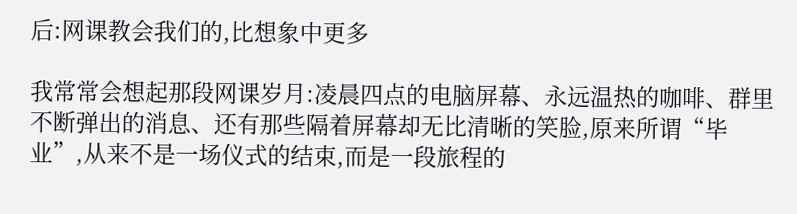后:网课教会我们的,比想象中更多

我常常会想起那段网课岁月:凌晨四点的电脑屏幕、永远温热的咖啡、群里不断弹出的消息、还有那些隔着屏幕却无比清晰的笑脸,原来所谓“毕业”,从来不是一场仪式的结束,而是一段旅程的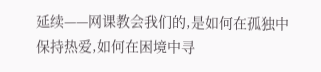延续——网课教会我们的,是如何在孤独中保持热爱,如何在困境中寻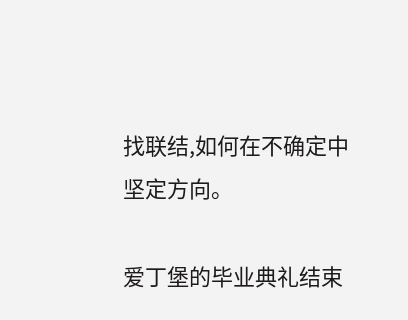找联结,如何在不确定中坚定方向。

爱丁堡的毕业典礼结束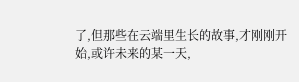了,但那些在云端里生长的故事,才刚刚开始,或许未来的某一天,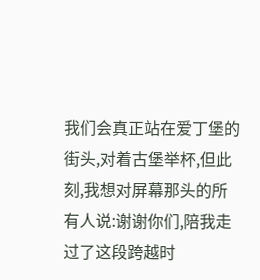我们会真正站在爱丁堡的街头,对着古堡举杯,但此刻,我想对屏幕那头的所有人说:谢谢你们,陪我走过了这段跨越时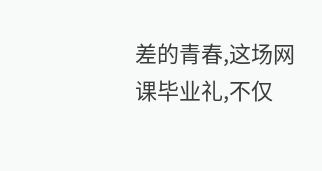差的青春,这场网课毕业礼,不仅